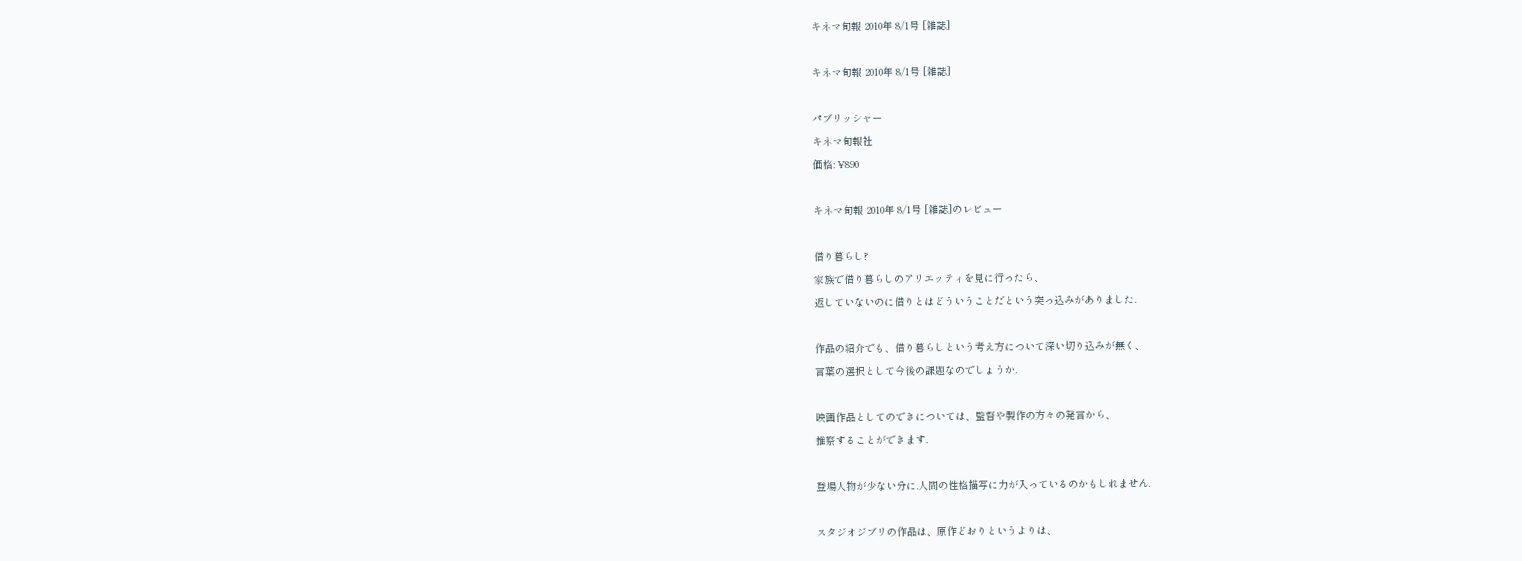キネマ旬報 2010年 8/1号 [雑誌]

キネマ旬報 2010年 8/1号 [雑誌]

パブリッシャー
キネマ旬報社
価格: ¥890

キネマ旬報 2010年 8/1号 [雑誌]のレビュー

借り暮らし?
家族で借り暮らしのアリエッティを見に行ったら、
返していないのに借りとはどういうことだという突っ込みがありました.

作品の紹介でも、借り暮らしという考え方について深い切り込みが無く、
言葉の選択として今後の課題なのでしょうか.

映画作品としてのできについては、監督や製作の方々の発言から、
推察することができます.

登場人物が少ない分に.人間の性格描写に力が入っているのかもしれません.

スタジオジブリの作品は、原作どおりというよりは、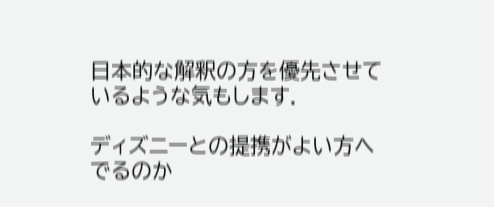日本的な解釈の方を優先させているような気もします.

ディズニーとの提携がよい方へでるのか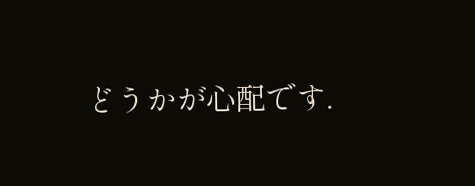どうかが心配です.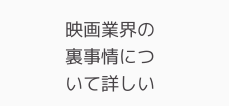映画業界の裏事情について詳しい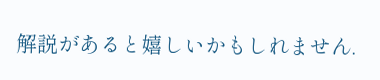解説があると嬉しいかもしれません.